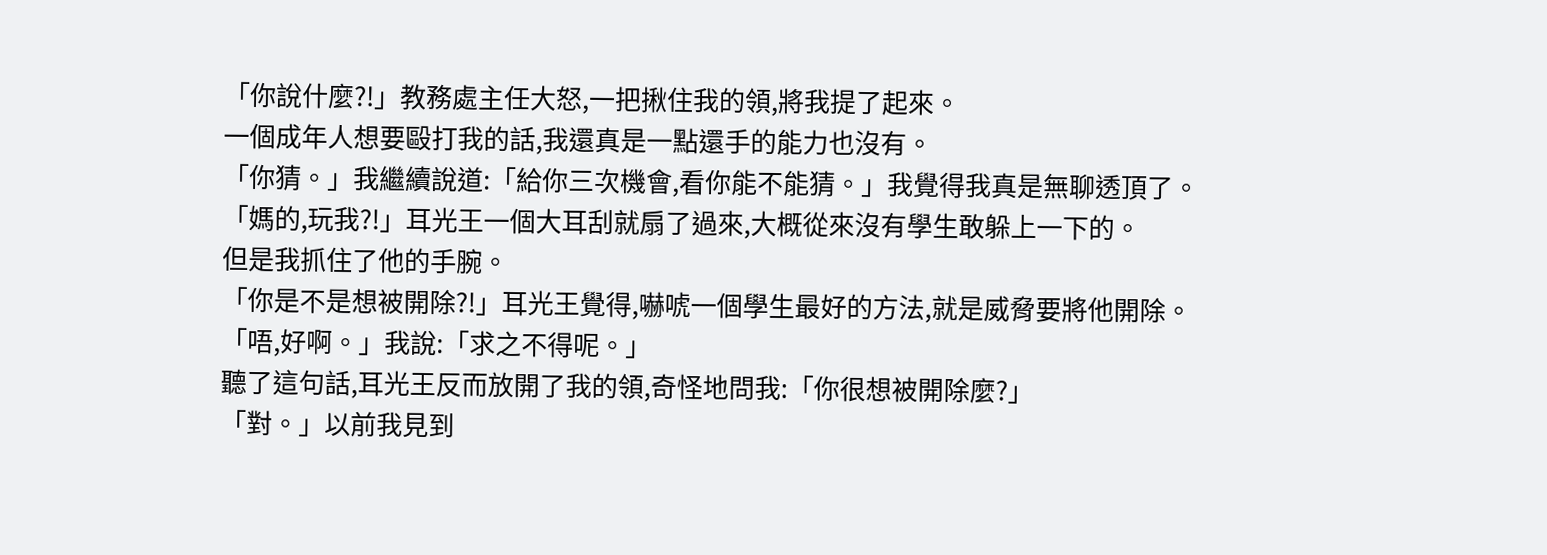「你說什麼?!」教務處主任大怒,一把揪住我的領,將我提了起來。
一個成年人想要毆打我的話,我還真是一點還手的能力也沒有。
「你猜。」我繼續說道:「給你三次機會,看你能不能猜。」我覺得我真是無聊透頂了。
「媽的,玩我?!」耳光王一個大耳刮就扇了過來,大概從來沒有學生敢躲上一下的。
但是我抓住了他的手腕。
「你是不是想被開除?!」耳光王覺得,嚇唬一個學生最好的方法,就是威脅要將他開除。
「唔,好啊。」我說:「求之不得呢。」
聽了這句話,耳光王反而放開了我的領,奇怪地問我:「你很想被開除麼?」
「對。」以前我見到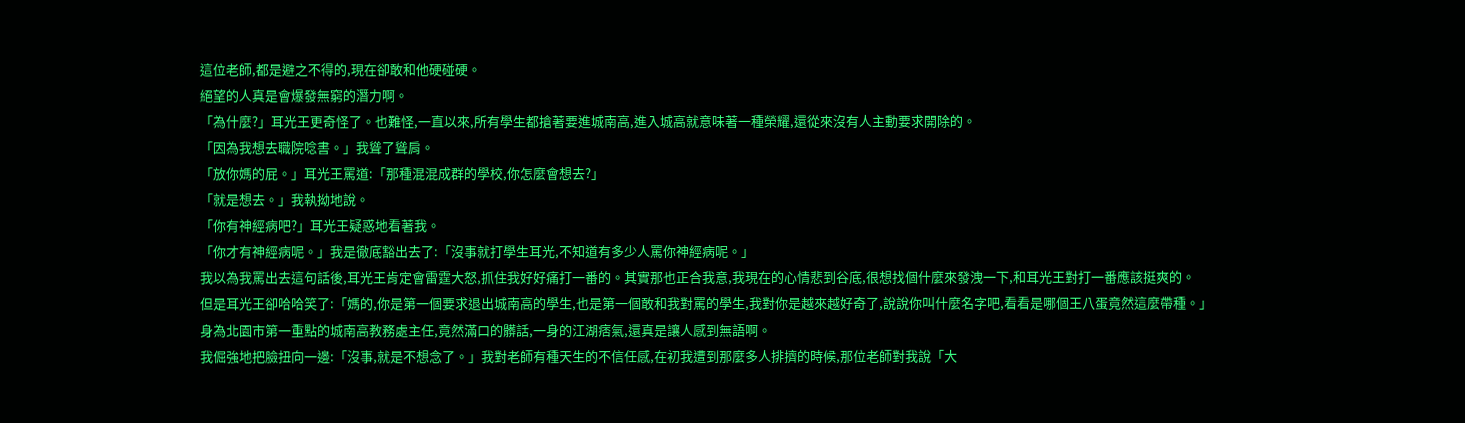這位老師,都是避之不得的,現在卻敢和他硬碰硬。
絕望的人真是會爆發無窮的潛力啊。
「為什麼?」耳光王更奇怪了。也難怪,一直以來,所有學生都搶著要進城南高,進入城高就意味著一種榮耀,還從來沒有人主動要求開除的。
「因為我想去職院唸書。」我聳了聳肩。
「放你媽的屁。」耳光王罵道:「那種混混成群的學校,你怎麼會想去?」
「就是想去。」我執拗地說。
「你有神經病吧?」耳光王疑惑地看著我。
「你才有神經病呢。」我是徹底豁出去了:「沒事就打學生耳光,不知道有多少人罵你神經病呢。」
我以為我罵出去這句話後,耳光王肯定會雷霆大怒,抓住我好好痛打一番的。其實那也正合我意,我現在的心情悲到谷底,很想找個什麼來發洩一下,和耳光王對打一番應該挺爽的。
但是耳光王卻哈哈笑了:「媽的,你是第一個要求退出城南高的學生,也是第一個敢和我對罵的學生,我對你是越來越好奇了,說說你叫什麼名字吧,看看是哪個王八蛋竟然這麼帶種。」
身為北園市第一重點的城南高教務處主任,竟然滿口的髒話,一身的江湖痞氣,還真是讓人感到無語啊。
我倔強地把臉扭向一邊:「沒事,就是不想念了。」我對老師有種天生的不信任感,在初我遭到那麼多人排擠的時候,那位老師對我說「大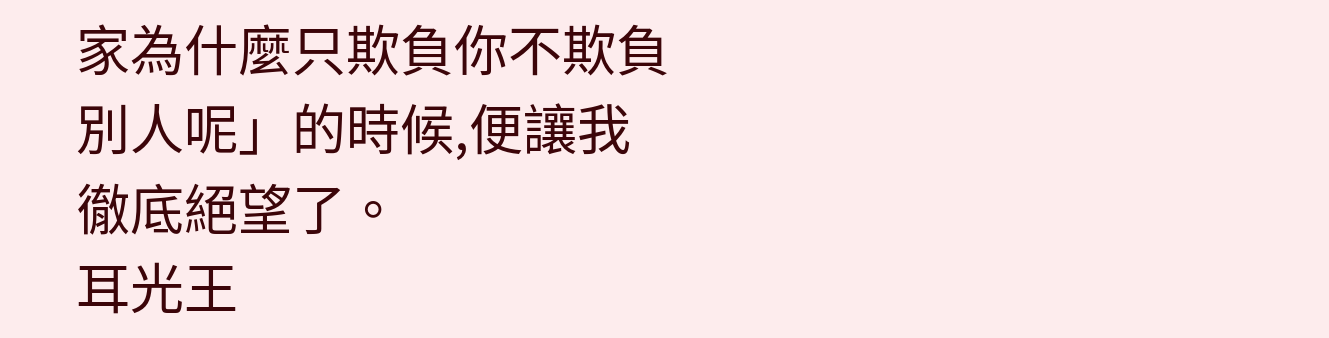家為什麼只欺負你不欺負別人呢」的時候,便讓我徹底絕望了。
耳光王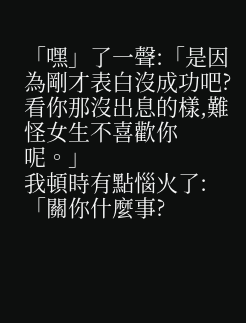「嘿」了一聲:「是因為剛才表白沒成功吧?看你那沒出息的樣,難怪女生不喜歡你呢。」
我頓時有點惱火了:「關你什麼事?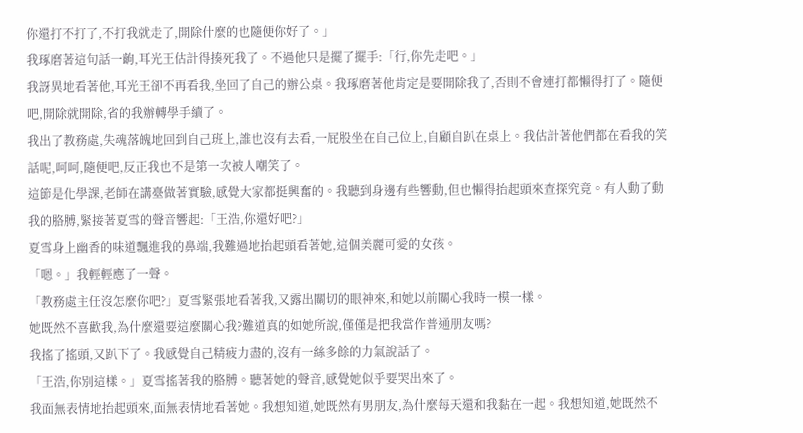你還打不打了,不打我就走了,開除什麼的也隨便你好了。」
我琢磨著這句話一齣,耳光王估計得揍死我了。不過他只是擺了擺手:「行,你先走吧。」
我訝異地看著他,耳光王卻不再看我,坐回了自己的辦公桌。我琢磨著他肯定是要開除我了,否則不會連打都懶得打了。隨便吧,開除就開除,省的我辦轉學手續了。
我出了教務處,失魂落魄地回到自己班上,誰也沒有去看,一屁股坐在自己位上,自顧自趴在桌上。我估計著他們都在看我的笑話呢,呵呵,隨便吧,反正我也不是第一次被人嘲笑了。
這節是化學課,老師在講臺做著實驗,感覺大家都挺興奮的。我聽到身邊有些響動,但也懶得抬起頭來查探究竟。有人動了動我的胳膊,緊接著夏雪的聲音響起:「王浩,你還好吧?」
夏雪身上幽香的味道飄進我的鼻端,我難過地抬起頭看著她,這個美麗可愛的女孩。
「嗯。」我輕輕應了一聲。
「教務處主任沒怎麼你吧?」夏雪緊張地看著我,又露出關切的眼神來,和她以前關心我時一模一樣。
她既然不喜歡我,為什麼還要這麼關心我?難道真的如她所說,僅僅是把我當作普通朋友嗎?
我搖了搖頭,又趴下了。我感覺自己精疲力盡的,沒有一絲多餘的力氣說話了。
「王浩,你別這樣。」夏雪搖著我的胳膊。聽著她的聲音,感覺她似乎要哭出來了。
我面無表情地抬起頭來,面無表情地看著她。我想知道,她既然有男朋友,為什麼每天還和我黏在一起。我想知道,她既然不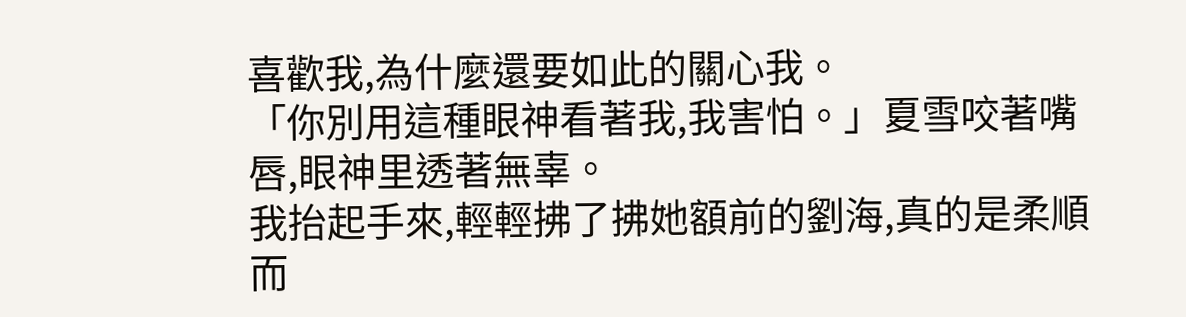喜歡我,為什麼還要如此的關心我。
「你別用這種眼神看著我,我害怕。」夏雪咬著嘴唇,眼神里透著無辜。
我抬起手來,輕輕拂了拂她額前的劉海,真的是柔順而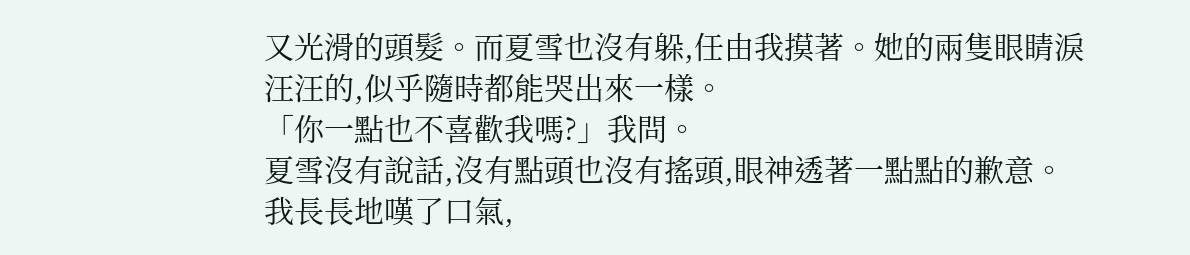又光滑的頭髮。而夏雪也沒有躲,任由我摸著。她的兩隻眼睛淚汪汪的,似乎隨時都能哭出來一樣。
「你一點也不喜歡我嗎?」我問。
夏雪沒有說話,沒有點頭也沒有搖頭,眼神透著一點點的歉意。
我長長地嘆了口氣,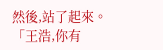然後,站了起來。
「王浩,你有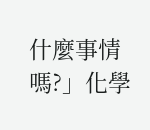什麼事情嗎?」化學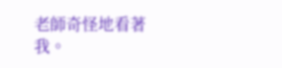老師奇怪地看著我。